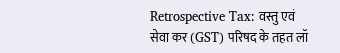Retrospective Tax: वस्तु एवं सेवा कर (GST) परिषद के तहत लॉ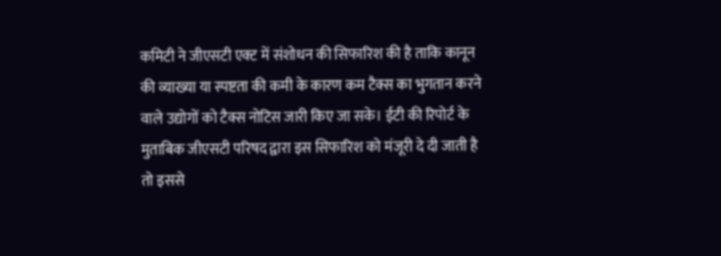कमिटी ने जीएसटी एक्ट में संशोधन की सिफारिश की है ताकि कानून की व्याख्या या स्पष्टता की कमी के कारण कम टैक्स का भुगतान करने वाले उद्योगों को टैक्स नोटिस जारी किए जा सके। ईटी की रिपोर्ट के मुताबिक जीएसटी परिषद द्वारा इस सिफारिश को मंजूरी दे दी जाती है तो इससे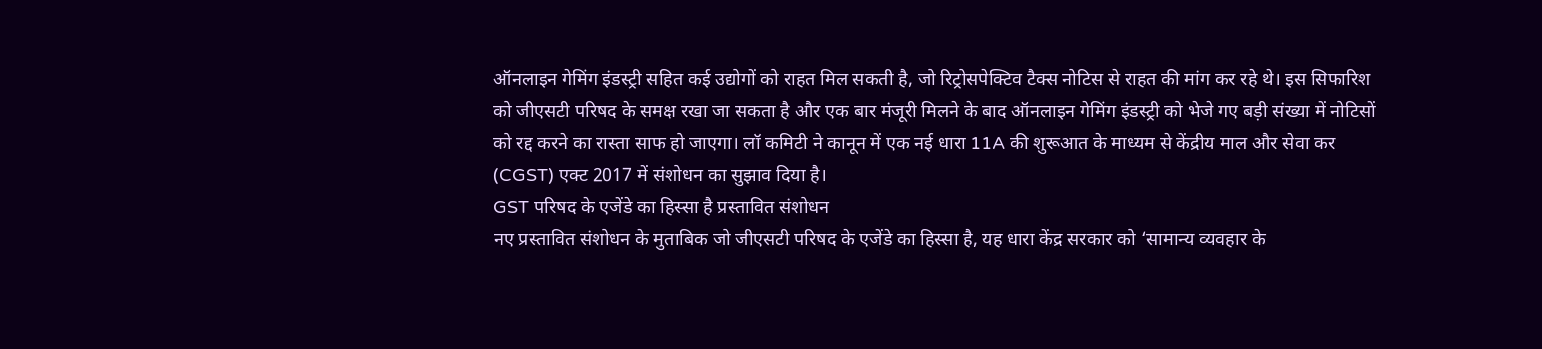ऑनलाइन गेमिंग इंडस्ट्री सहित कई उद्योगों को राहत मिल सकती है, जो रिट्रोसपेक्टिव टैक्स नोटिस से राहत की मांग कर रहे थे। इस सिफारिश को जीएसटी परिषद के समक्ष रखा जा सकता है और एक बार मंजूरी मिलने के बाद ऑनलाइन गेमिंग इंडस्ट्री को भेजे गए बड़ी संख्या में नोटिसों को रद्द करने का रास्ता साफ हो जाएगा। लॉ कमिटी ने कानून में एक नई धारा 11A की शुरूआत के माध्यम से केंद्रीय माल और सेवा कर (CGST) एक्ट 2017 में संशोधन का सुझाव दिया है।
GST परिषद के एजेंडे का हिस्सा है प्रस्तावित संशोधन
नए प्रस्तावित संशोधन के मुताबिक जो जीएसटी परिषद के एजेंडे का हिस्सा है, यह धारा केंद्र सरकार को ‘सामान्य व्यवहार के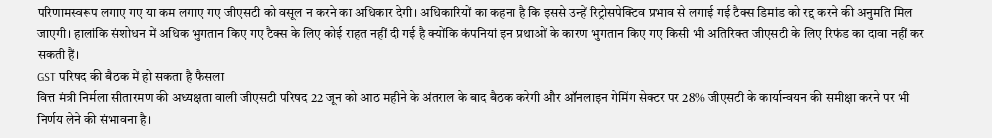परिणामस्वरूप लगाए गए या कम लगाए गए जीएसटी को वसूल न करने का अधिकार देगी। अधिकारियों का कहना है कि इससे उन्हें रिट्रोसपेक्टिव प्रभाव से लगाई गई टैक्स डिमांड को रद्द करने की अनुमति मिल जाएगी। हालांकि संशोधन में अधिक भुगतान किए गए टैक्स के लिए कोई राहत नहीं दी गई है क्योंकि कंपनियां इन प्रथाओं के कारण भुगतान किए गए किसी भी अतिरिक्त जीएसटी के लिए रिफंड का दावा नहीं कर सकती हैं।
GST परिषद की बैठक में हो सकता है फैसला
वित्त मंत्री निर्मला सीतारमण की अध्यक्षता वाली जीएसटी परिषद 22 जून को आठ महीने के अंतराल के बाद बैठक करेगी और ऑनलाइन गेमिंग सेक्टर पर 28% जीएसटी के कार्यान्वयन की समीक्षा करने पर भी निर्णय लेने की संभावना है।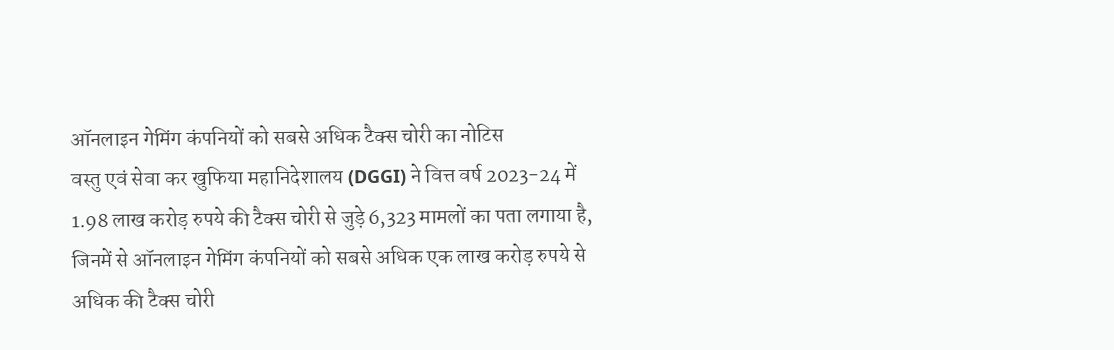ऑनलाइन गेमिंग कंपनियों को सबसे अधिक टैक्स चोरी का नोटिस
वस्तु एवं सेवा कर खुफिया महानिदेशालय (DGGI) ने वित्त वर्ष 2023-24 में 1.98 लाख करोड़ रुपये की टैक्स चोरी से जुड़े 6,323 मामलों का पता लगाया है, जिनमें से ऑनलाइन गेमिंग कंपनियों को सबसे अधिक एक लाख करोड़ रुपये से अधिक की टैक्स चोरी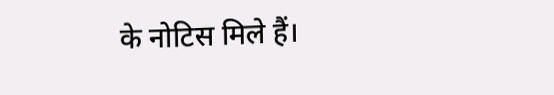के नोटिस मिले हैं।